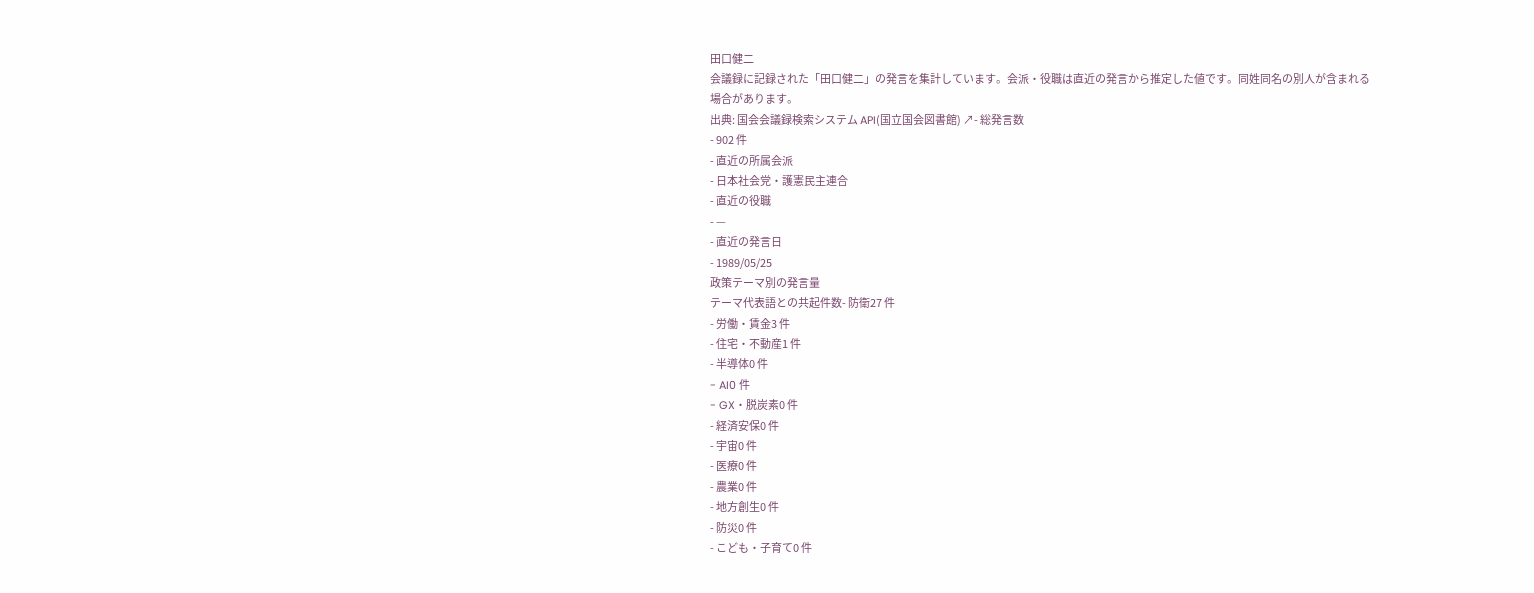田口健二
会議録に記録された「田口健二」の発言を集計しています。会派・役職は直近の発言から推定した値です。同姓同名の別人が含まれる場合があります。
出典: 国会会議録検索システム API(国立国会図書館) ↗- 総発言数
- 902 件
- 直近の所属会派
- 日本社会党・護憲民主連合
- 直近の役職
- —
- 直近の発言日
- 1989/05/25
政策テーマ別の発言量
テーマ代表語との共起件数- 防衛27 件
- 労働・賃金3 件
- 住宅・不動産1 件
- 半導体0 件
- AI0 件
- GX・脱炭素0 件
- 経済安保0 件
- 宇宙0 件
- 医療0 件
- 農業0 件
- 地方創生0 件
- 防災0 件
- こども・子育て0 件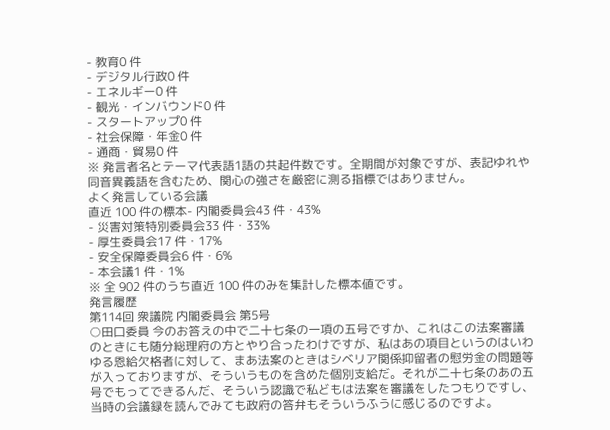- 教育0 件
- デジタル行政0 件
- エネルギー0 件
- 観光・インバウンド0 件
- スタートアップ0 件
- 社会保障・年金0 件
- 通商・貿易0 件
※ 発言者名とテーマ代表語1語の共起件数です。全期間が対象ですが、表記ゆれや 同音異義語を含むため、関心の強さを厳密に測る指標ではありません。
よく発言している会議
直近 100 件の標本- 内閣委員会43 件・43%
- 災害対策特別委員会33 件・33%
- 厚生委員会17 件・17%
- 安全保障委員会6 件・6%
- 本会議1 件・1%
※ 全 902 件のうち直近 100 件のみを集計した標本値です。
発言履歴
第114回 衆議院 内閣委員会 第5号
○田口委員 今のお答えの中で二十七条の一項の五号ですか、これはこの法案審議のときにも随分総理府の方とやり合ったわけですが、私はあの項目というのはいわゆる恩給欠格者に対して、まあ法案のときはシベリア関係抑留者の慰労金の問題等が入っておりますが、そういうものを含めた個別支給だ。それが二十七条のあの五号でもってできるんだ、そういう認識で私どもは法案を審議をしたつもりですし、当時の会議録を読んでみても政府の答弁もそういうふうに感じるのですよ。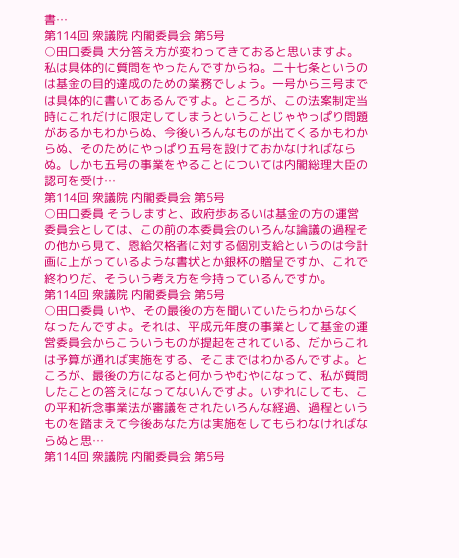書…
第114回 衆議院 内閣委員会 第5号
○田口委員 大分答え方が変わってきておると思いますよ。私は具体的に質問をやったんですからね。二十七条というのは基金の目的達成のための業務でしょう。一号から三号までは具体的に書いてあるんですよ。ところが、この法案制定当時にこれだけに限定してしまうということじゃやっぱり問題があるかもわからぬ、今後いろんなものが出てくるかもわからぬ、そのためにやっぱり五号を設けておかなければならぬ。しかも五号の事業をやることについては内閣総理大臣の認可を受け…
第114回 衆議院 内閣委員会 第5号
○田口委員 そうしますと、政府歩あるいは基金の方の運営委員会としては、この前の本委員会のいろんな論議の過程その他から見て、恩給欠格者に対する個別支給というのは今計画に上がっているような書状とか銀杯の贈呈ですか、これで終わりだ、そういう考え方を今持っているんですか。
第114回 衆議院 内閣委員会 第5号
○田口委員 いや、その最後の方を聞いていたらわからなくなったんですよ。それは、平成元年度の事業として基金の運営委員会からこういうものが提起をされている、だからこれは予算が通れば実施をする、そこまではわかるんですよ。ところが、最後の方になると何かうやむやになって、私が質問したことの答えになってないんですよ。いずれにしても、この平和祈念事業法が審議をされたいろんな経過、過程というものを踏まえて今後あなた方は実施をしてもらわなければならぬと思…
第114回 衆議院 内閣委員会 第5号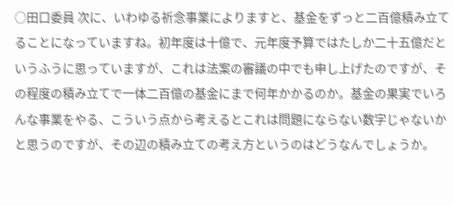○田口委員 次に、いわゆる祈念事業によりますと、基金をずっと二百億積み立てることになっていますね。初年度は十億で、元年度予算ではたしか二十五億だというふうに思っていますが、これは法案の審議の中でも申し上げたのですが、その程度の積み立てで一体二百億の基金にまで何年かかるのか。基金の果実でいろんな事業をやる、こういう点から考えるとこれは問題にならない数字じゃないかと思うのですが、その辺の積み立ての考え方というのはどうなんでしょうか。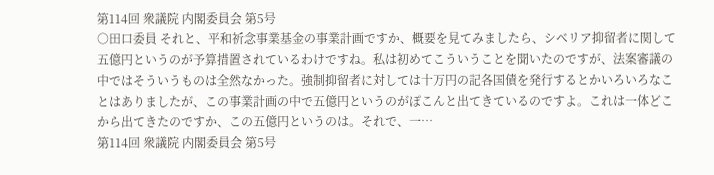第114回 衆議院 内閣委員会 第5号
○田口委員 それと、平和祈念事業基金の事業計画ですか、概要を見てみましたら、シベリア抑留者に関して五億円というのが予算措置されているわけですね。私は初めてこういうことを聞いたのですが、法案審議の中ではそういうものは全然なかった。強制抑留者に対しては十万円の記各国債を発行するとかいろいろなことはありましたが、この事業計画の中で五億円というのがぽこんと出てきているのですよ。これは一体どこから出てきたのですか、この五億円というのは。それで、一…
第114回 衆議院 内閣委員会 第5号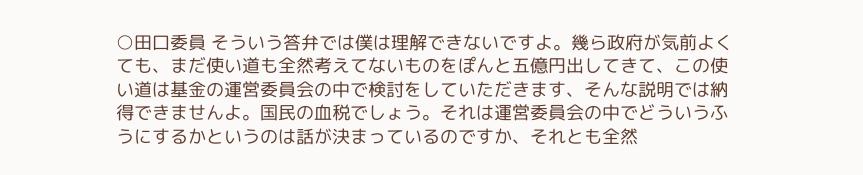○田口委員 そういう答弁では僕は理解できないですよ。幾ら政府が気前よくても、まだ使い道も全然考えてないものをぽんと五億円出してきて、この使い道は基金の運営委員会の中で検討をしていただきます、そんな説明では納得できませんよ。国民の血税でしょう。それは運営委員会の中でどういうふうにするかというのは話が決まっているのですか、それとも全然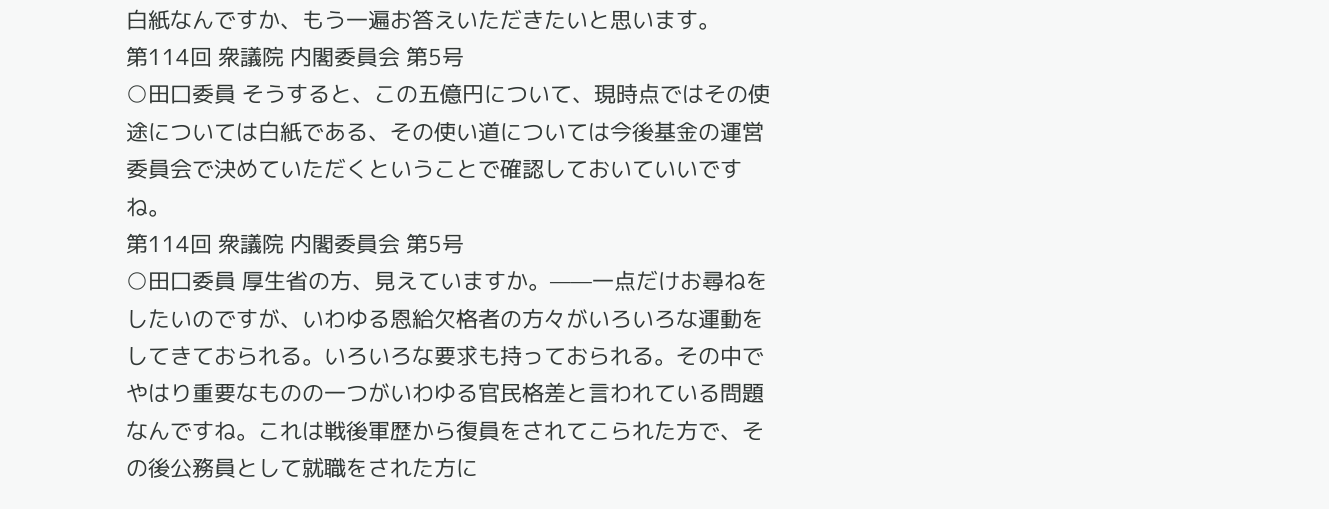白紙なんですか、もう一遍お答えいただきたいと思います。
第114回 衆議院 内閣委員会 第5号
○田口委員 そうすると、この五億円について、現時点ではその使途については白紙である、その使い道については今後基金の運営委員会で決めていただくということで確認しておいていいですね。
第114回 衆議院 内閣委員会 第5号
○田口委員 厚生省の方、見えていますか。——一点だけお尋ねをしたいのですが、いわゆる恩給欠格者の方々がいろいろな運動をしてきておられる。いろいろな要求も持っておられる。その中でやはり重要なものの一つがいわゆる官民格差と言われている問題なんですね。これは戦後軍歴から復員をされてこられた方で、その後公務員として就職をされた方に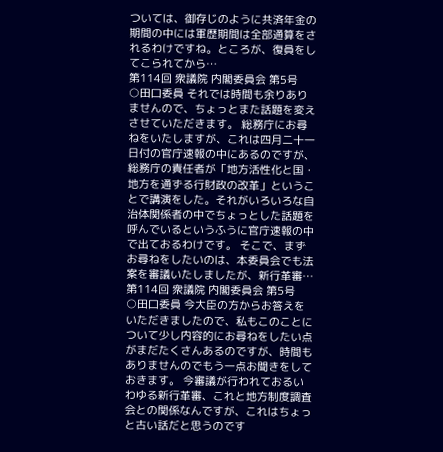ついては、御存じのように共済年金の期間の中には軍歴期間は全部通算をされるわけですね。ところが、復員をしてこられてから…
第114回 衆議院 内閣委員会 第5号
○田口委員 それでは時間も余りありませんので、ちょっとまた話題を変えさせていただきます。 総務庁にお尋ねをいたしますが、これは四月二十一日付の官庁速報の中にあるのですが、総務庁の責任者が「地方活性化と国・地方を通ずる行財政の改革」ということで講演をした。それがいろいろな自治体関係者の中でちょっとした話題を呼んでいるというふうに官庁速報の中で出ておるわけです。 そこで、まずお尋ねをしたいのは、本委員会でも法案を審議いたしましたが、新行革審…
第114回 衆議院 内閣委員会 第5号
○田口委員 今大臣の方からお答えをいただきましたので、私もこのことについて少し内容的にお尋ねをしたい点がまだたくさんあるのですが、時間もありませんのでもう一点お聞きをしておきます。 今審議が行われておるいわゆる新行革審、これと地方制度調査会との関係なんですが、これはちょっと古い話だと思うのです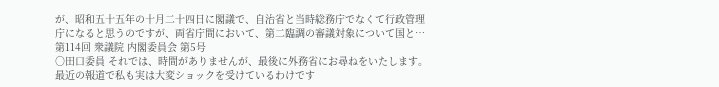が、昭和五十五年の十月二十四日に閣議で、自治省と当時総務庁でなくて行政管理庁になると思うのですが、両省庁間において、第二臨調の審議対象について国と…
第114回 衆議院 内閣委員会 第5号
○田口委員 それでは、時間がありませんが、最後に外務省にお尋ねをいたします。 最近の報道で私も実は大変ショックを受けているわけです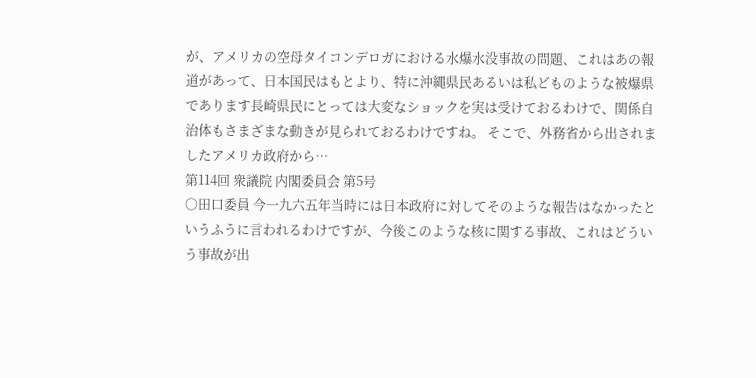が、アメリカの空母タイコンデロガにおける水爆水没事故の問題、これはあの報道があって、日本国民はもとより、特に沖縄県民あるいは私どものような被爆県であります長崎県民にとっては大変なショックを実は受けておるわけで、関係自治体もさまざまな動きが見られておるわけですね。 そこで、外務省から出されましたアメリカ政府から…
第114回 衆議院 内閣委員会 第5号
○田口委員 今一九六五年当時には日本政府に対してそのような報告はなかったというふうに言われるわけですが、今後このような核に関する事故、これはどういう事故が出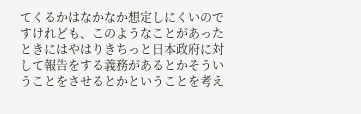てくるかはなかなか想定しにくいのですけれども、このようなことがあったときにはやはりきちっと日本政府に対して報告をする義務があるとかそういうことをさせるとかということを考え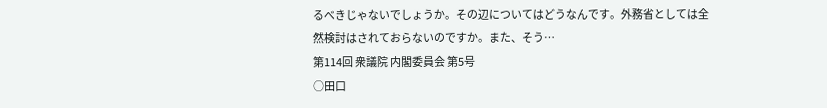るべきじゃないでしょうか。その辺についてはどうなんです。外務省としては全然検討はされておらないのですか。また、そう…
第114回 衆議院 内閣委員会 第5号
○田口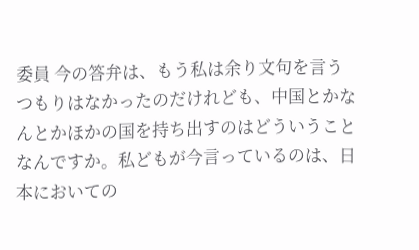委員 今の答弁は、もう私は余り文句を言うつもりはなかったのだけれども、中国とかなんとかほかの国を持ち出すのはどういうことなんですか。私どもが今言っているのは、日本においての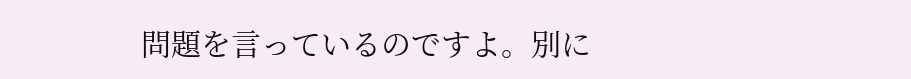問題を言っているのですよ。別に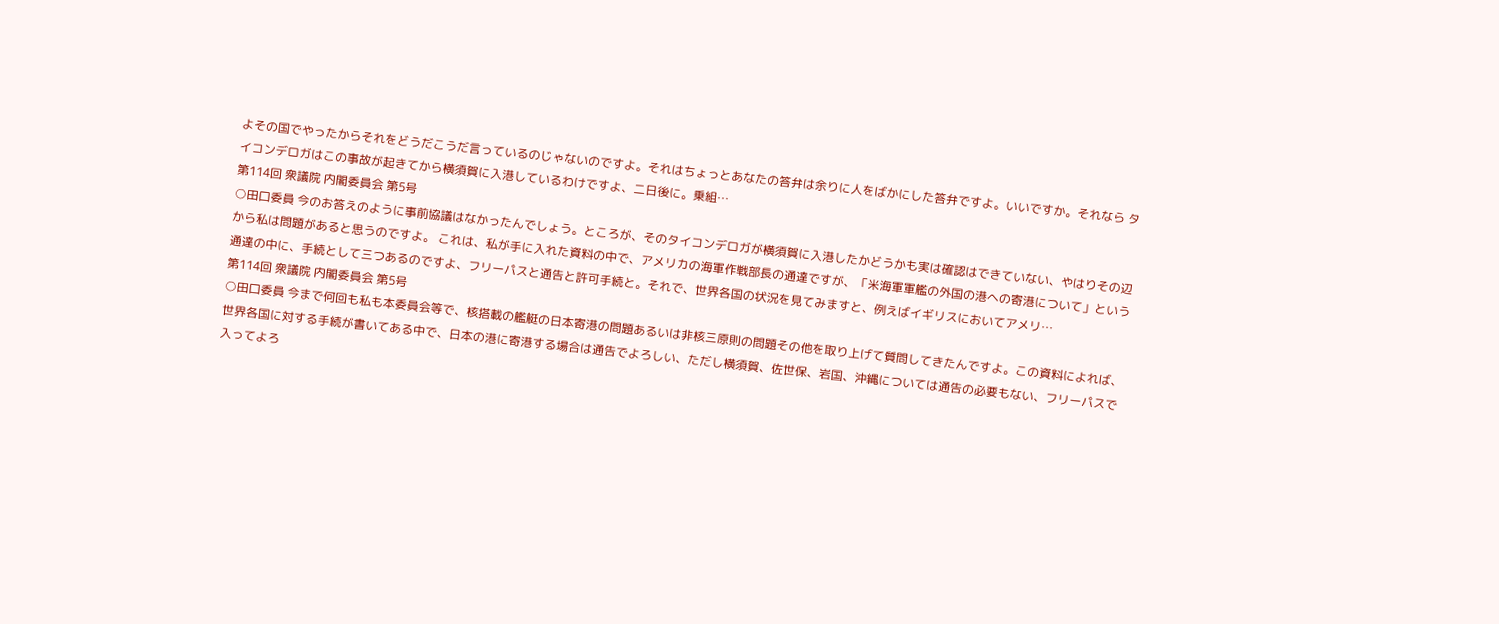よその国でやったからそれをどうだこうだ言っているのじゃないのですよ。それはちょっとあなたの答弁は余りに人をばかにした答弁ですよ。いいですか。それなら タイコンデロガはこの事故が起きてから横須賀に入港しているわけですよ、二日後に。乗組…
第114回 衆議院 内閣委員会 第5号
○田口委員 今のお答えのように事前協議はなかったんでしょう。ところが、そのタイコンデロガが横須賀に入港したかどうかも実は確認はできていない、やはりその辺から私は問題があると思うのですよ。 これは、私が手に入れた資料の中で、アメリカの海軍作戦部長の通達ですが、「米海軍軍艦の外国の港への寄港について」という通達の中に、手続として三つあるのですよ、フリーパスと通告と許可手続と。それで、世界各国の状況を見てみますと、例えばイギリスにおいてアメリ…
第114回 衆議院 内閣委員会 第5号
○田口委員 今まで何回も私も本委員会等で、核搭載の艦艇の日本寄港の問題あるいは非核三原則の問題その他を取り上げて質問してきたんですよ。この資料によれば、世界各国に対する手続が書いてある中で、日本の港に寄港する場合は通告でよろしい、ただし横須賀、佐世保、岩国、沖縄については通告の必要もない、フリーパスで入ってよろ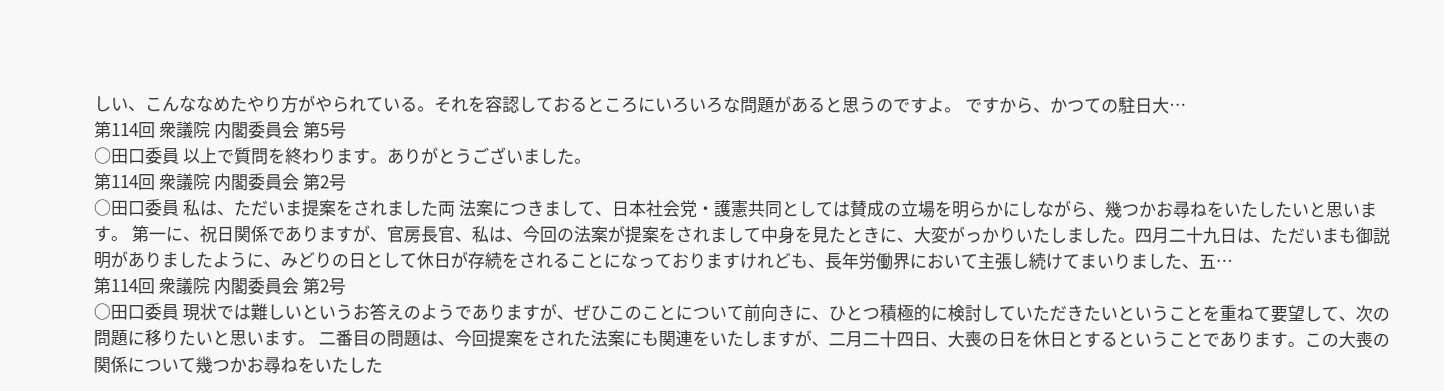しい、こんななめたやり方がやられている。それを容認しておるところにいろいろな問題があると思うのですよ。 ですから、かつての駐日大…
第114回 衆議院 内閣委員会 第5号
○田口委員 以上で質問を終わります。ありがとうございました。
第114回 衆議院 内閣委員会 第2号
○田口委員 私は、ただいま提案をされました両 法案につきまして、日本社会党・護憲共同としては賛成の立場を明らかにしながら、幾つかお尋ねをいたしたいと思います。 第一に、祝日関係でありますが、官房長官、私は、今回の法案が提案をされまして中身を見たときに、大変がっかりいたしました。四月二十九日は、ただいまも御説明がありましたように、みどりの日として休日が存続をされることになっておりますけれども、長年労働界において主張し続けてまいりました、五…
第114回 衆議院 内閣委員会 第2号
○田口委員 現状では難しいというお答えのようでありますが、ぜひこのことについて前向きに、ひとつ積極的に検討していただきたいということを重ねて要望して、次の問題に移りたいと思います。 二番目の問題は、今回提案をされた法案にも関連をいたしますが、二月二十四日、大喪の日を休日とするということであります。この大喪の関係について幾つかお尋ねをいたした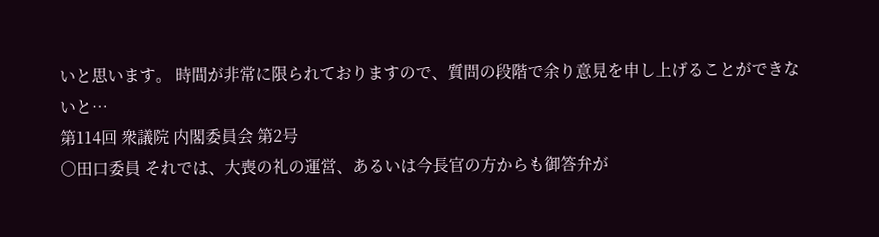いと思います。 時間が非常に限られておりますので、質問の段階で余り意見を申し上げることができないと…
第114回 衆議院 内閣委員会 第2号
○田口委員 それでは、大喪の礼の運営、あるいは今長官の方からも御答弁が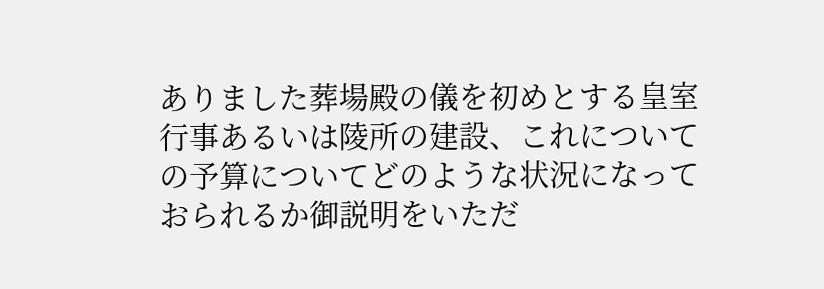ありました葬場殿の儀を初めとする皇室行事あるいは陵所の建設、これについての予算についてどのような状況になっておられるか御説明をいただ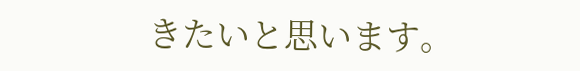きたいと思います。